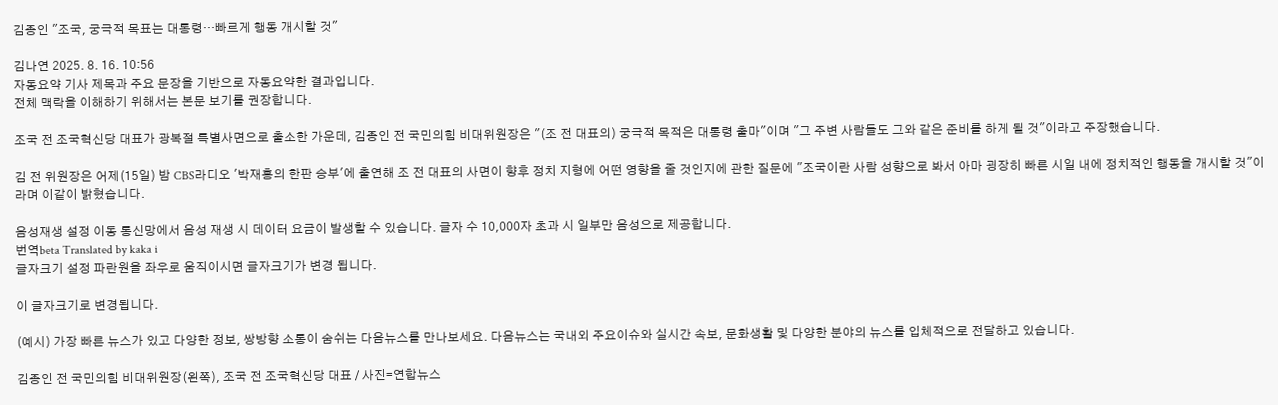김종인 "조국, 궁극적 목표는 대통령…빠르게 행동 개시할 것"

김나연 2025. 8. 16. 10:56
자동요약 기사 제목과 주요 문장을 기반으로 자동요약한 결과입니다.
전체 맥락을 이해하기 위해서는 본문 보기를 권장합니다.

조국 전 조국혁신당 대표가 광복절 특별사면으로 출소한 가운데, 김종인 전 국민의힘 비대위원장은 "(조 전 대표의) 궁극적 목적은 대통령 출마"이며 "그 주변 사람들도 그와 같은 준비를 하게 될 것"이라고 주장했습니다.

김 전 위원장은 어제(15일) 밤 CBS라디오 '박재홍의 한판 승부'에 출연해 조 전 대표의 사면이 향후 정치 지형에 어떤 영향을 줄 것인지에 관한 질문에 "조국이란 사람 성향으로 봐서 아마 굉장히 빠른 시일 내에 정치적인 행동을 개시할 것"이라며 이같이 밝혔습니다.

음성재생 설정 이동 통신망에서 음성 재생 시 데이터 요금이 발생할 수 있습니다. 글자 수 10,000자 초과 시 일부만 음성으로 제공합니다.
번역beta Translated by kaka i
글자크기 설정 파란원을 좌우로 움직이시면 글자크기가 변경 됩니다.

이 글자크기로 변경됩니다.

(예시) 가장 빠른 뉴스가 있고 다양한 정보, 쌍방향 소통이 숨쉬는 다음뉴스를 만나보세요. 다음뉴스는 국내외 주요이슈와 실시간 속보, 문화생활 및 다양한 분야의 뉴스를 입체적으로 전달하고 있습니다.

김종인 전 국민의힘 비대위원장(왼쪽), 조국 전 조국혁신당 대표 / 사진=연합뉴스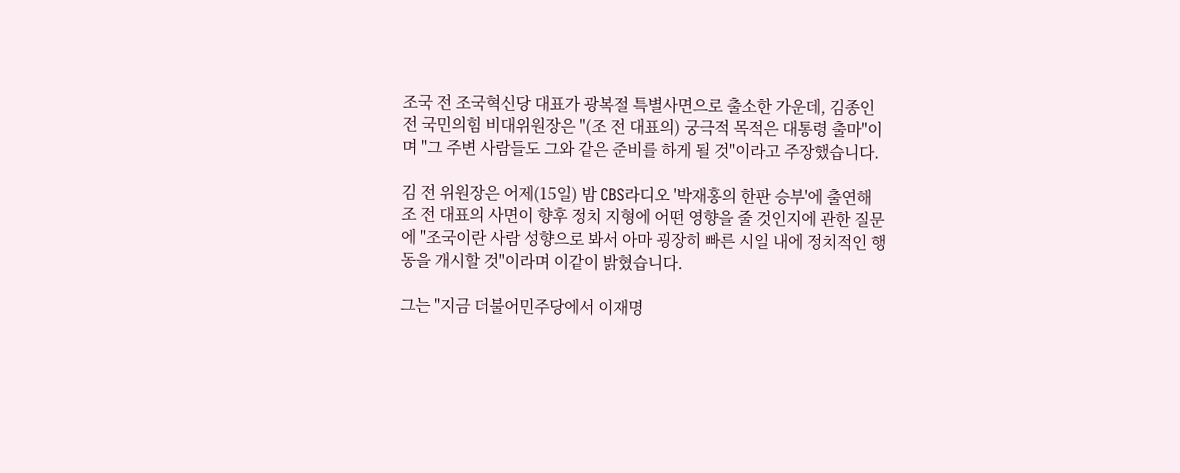조국 전 조국혁신당 대표가 광복절 특별사면으로 출소한 가운데, 김종인 전 국민의힘 비대위원장은 "(조 전 대표의) 궁극적 목적은 대통령 출마"이며 "그 주변 사람들도 그와 같은 준비를 하게 될 것"이라고 주장했습니다.

김 전 위원장은 어제(15일) 밤 CBS라디오 '박재홍의 한판 승부'에 출연해 조 전 대표의 사면이 향후 정치 지형에 어떤 영향을 줄 것인지에 관한 질문에 "조국이란 사람 성향으로 봐서 아마 굉장히 빠른 시일 내에 정치적인 행동을 개시할 것"이라며 이같이 밝혔습니다.

그는 "지금 더불어민주당에서 이재명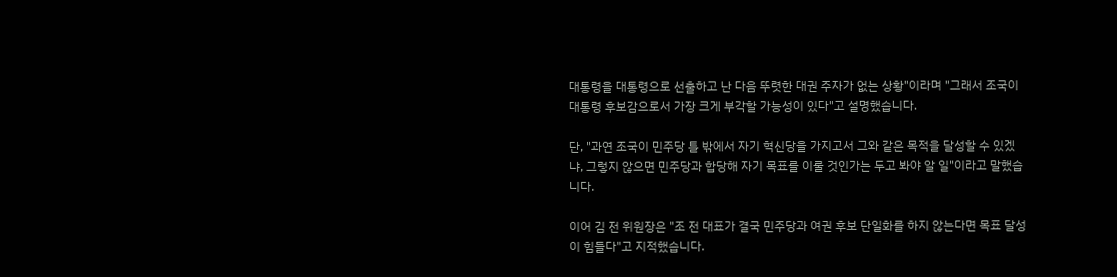대통령을 대통령으로 선출하고 난 다음 뚜렷한 대권 주자가 없는 상황"이라며 "그래서 조국이 대통령 후보감으로서 가장 크게 부각할 가능성이 있다"고 설명했습니다.

단, "과연 조국이 민주당 틀 밖에서 자기 혁신당을 가지고서 그와 같은 목적을 달성할 수 있겠냐, 그렇지 않으면 민주당과 합당해 자기 목표를 이룰 것인가는 두고 봐야 알 일"이라고 말했습니다.

이어 김 전 위원장은 "조 전 대표가 결국 민주당과 여권 후보 단일화를 하지 않는다면 목표 달성이 힘들다"고 지적했습니다.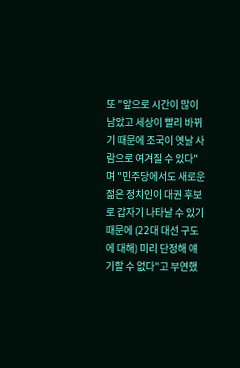또 "앞으로 시간이 많이 남았고 세상이 빨리 바뀌기 때문에 조국이 옛날 사람으로 여겨질 수 있다"며 "민주당에서도 새로운 젊은 정치인이 대권 후보로 갑자기 나타날 수 있기 때문에 (22대 대선 구도에 대해) 미리 단정해 얘기할 수 없다"고 부연했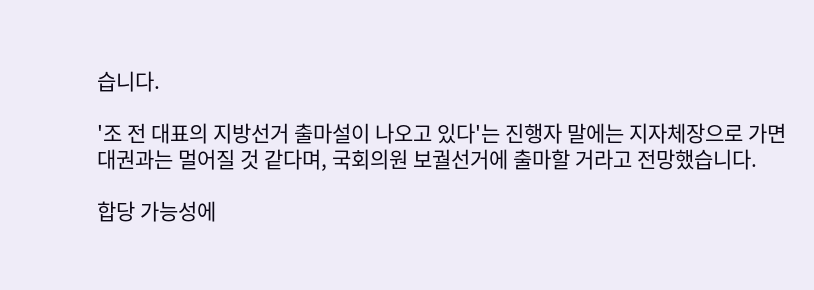습니다.

'조 전 대표의 지방선거 출마설이 나오고 있다'는 진행자 말에는 지자체장으로 가면 대권과는 멀어질 것 같다며, 국회의원 보궐선거에 출마할 거라고 전망했습니다.

합당 가능성에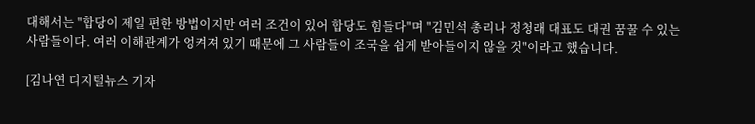대해서는 "합당이 제일 편한 방법이지만 여러 조건이 있어 합당도 힘들다"며 "김민석 총리나 정청래 대표도 대권 꿈꿀 수 있는 사람들이다. 여러 이해관계가 엉켜져 있기 때문에 그 사람들이 조국을 쉽게 받아들이지 않을 것"이라고 했습니다.

[김나연 디지털뉴스 기자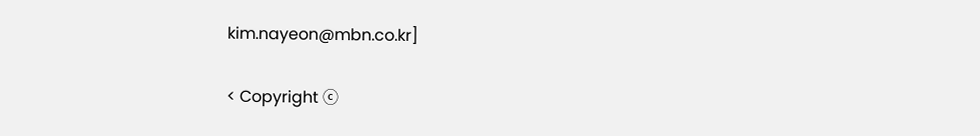kim.nayeon@mbn.co.kr]

< Copyright ⓒ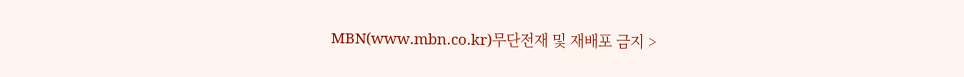MBN(www.mbn.co.kr)무단전재 및 재배포 금지 >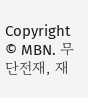Copyright © MBN. 무단전재, 재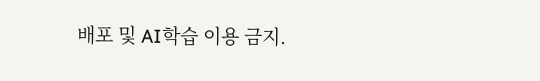배포 및 AI학습 이용 금지.